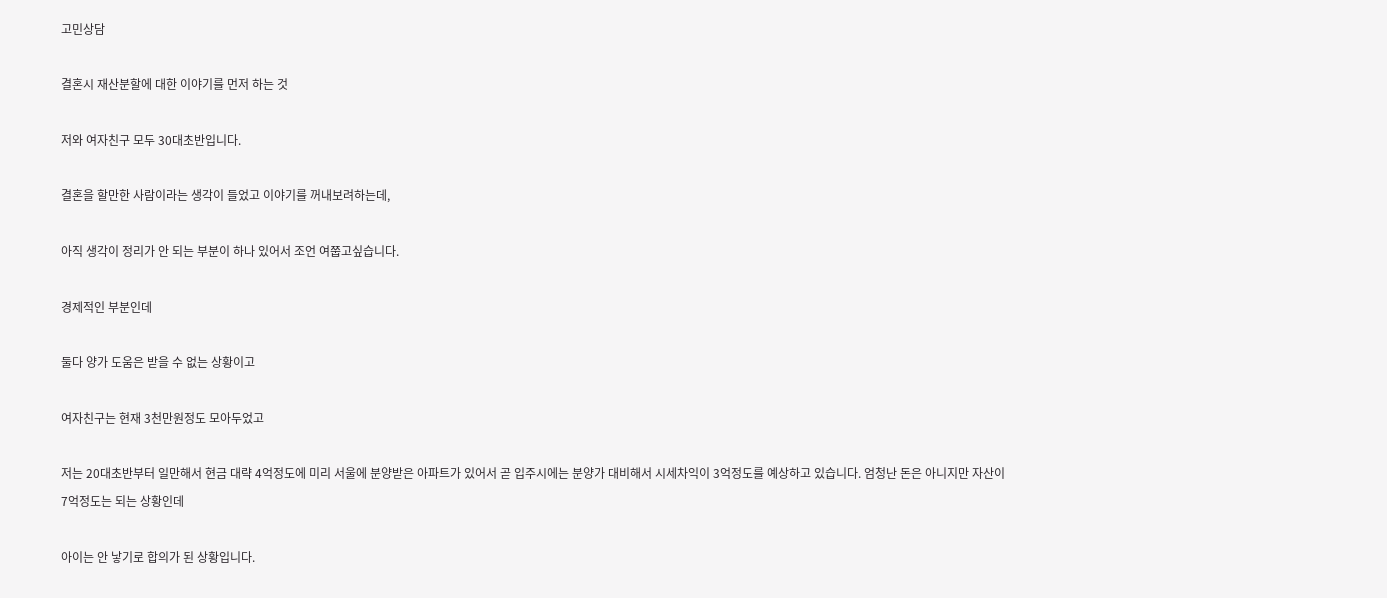고민상담

결혼시 재산분할에 대한 이야기를 먼저 하는 것

저와 여자친구 모두 30대초반입니다.

결혼을 할만한 사람이라는 생각이 들었고 이야기를 꺼내보려하는데,

아직 생각이 정리가 안 되는 부분이 하나 있어서 조언 여쭙고싶습니다.

경제적인 부분인데

둘다 양가 도움은 받을 수 없는 상황이고

여자친구는 현재 3천만원정도 모아두었고

저는 20대초반부터 일만해서 현금 대략 4억정도에 미리 서울에 분양받은 아파트가 있어서 곧 입주시에는 분양가 대비해서 시세차익이 3억정도를 예상하고 있습니다. 엄청난 돈은 아니지만 자산이 7억정도는 되는 상황인데

아이는 안 낳기로 합의가 된 상황입니다.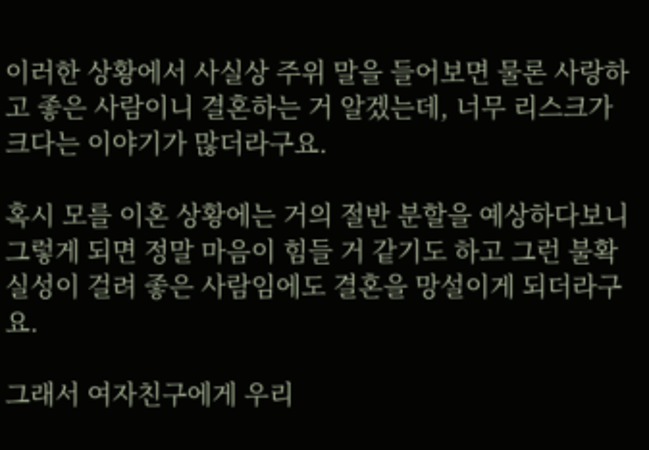이러한 상황에서 사실상 주위 말을 들어보면 물론 사랑하고 좋은 사람이니 결혼하는 거 알겠는데, 너무 리스크가 크다는 이야기가 많더라구요.

혹시 모를 이혼 상황에는 거의 절반 분할을 예상하다보니 그렇게 되면 정말 마음이 힘들 거 같기도 하고 그런 불확실성이 걸려 좋은 사람임에도 결혼을 망설이게 되더라구요.

그래서 여자친구에게 우리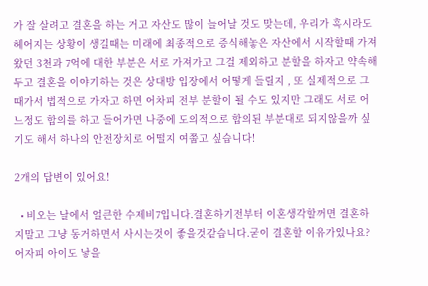가 잘 살려고 결혼을 하는 거고 자산도 많이 늘어날 것도 맞는데, 우리가 혹시라도 헤어지는 상황이 생길때는 미래에 최종적으로 증식해놓은 자산에서 시작할때 가져왔던 3천과 7억에 대한 부분은 서로 가져가고 그걸 제외하고 분할을 하자고 약속해두고 결혼을 이야기하는 것은 상대방 입장에서 어떻게 들릴지 , 또 실제적으로 그때가서 법적으로 가자고 하면 어차피 전부 분할이 될 수도 있지만 그래도 서로 어느정도 합의를 하고 들어가면 나중에 도의적으로 합의된 부분대로 되지않을까 싶기도 해서 하나의 안전장치로 어떨지 여쭙고 싶습니다!

2개의 답변이 있어요!

  • 비오는 날에서 얼큰한 수제비7입니다.결혼하기전부터 이혼생각할꺼면 결혼하지말고 그냥 동거하면서 사시는것이 좋을것같습니다.굳이 결혼할 이유가있나요? 어자피 아이도 낳을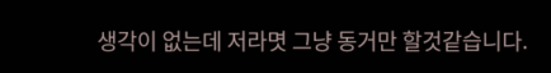생각이 없는데 저라몃 그냥 동거만 할것같습니다.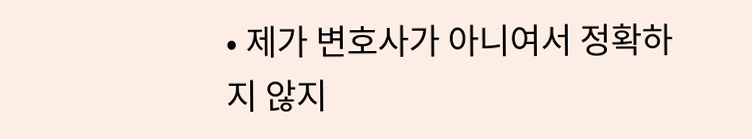• 제가 변호사가 아니여서 정확하지 않지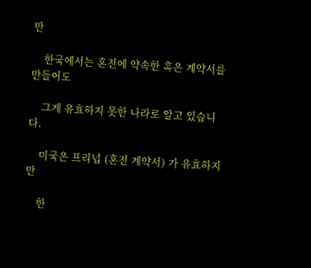만

    한국에서는 혼전에 약속한 혹은 계약서를 만들어도

    그게 유효하지 못한 나라로 알고 있습니다.

    미국은 프리넙 (혼전 계약서) 가 유효하지만

    한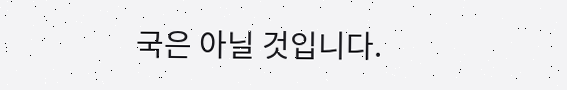국은 아닐 것입니다.